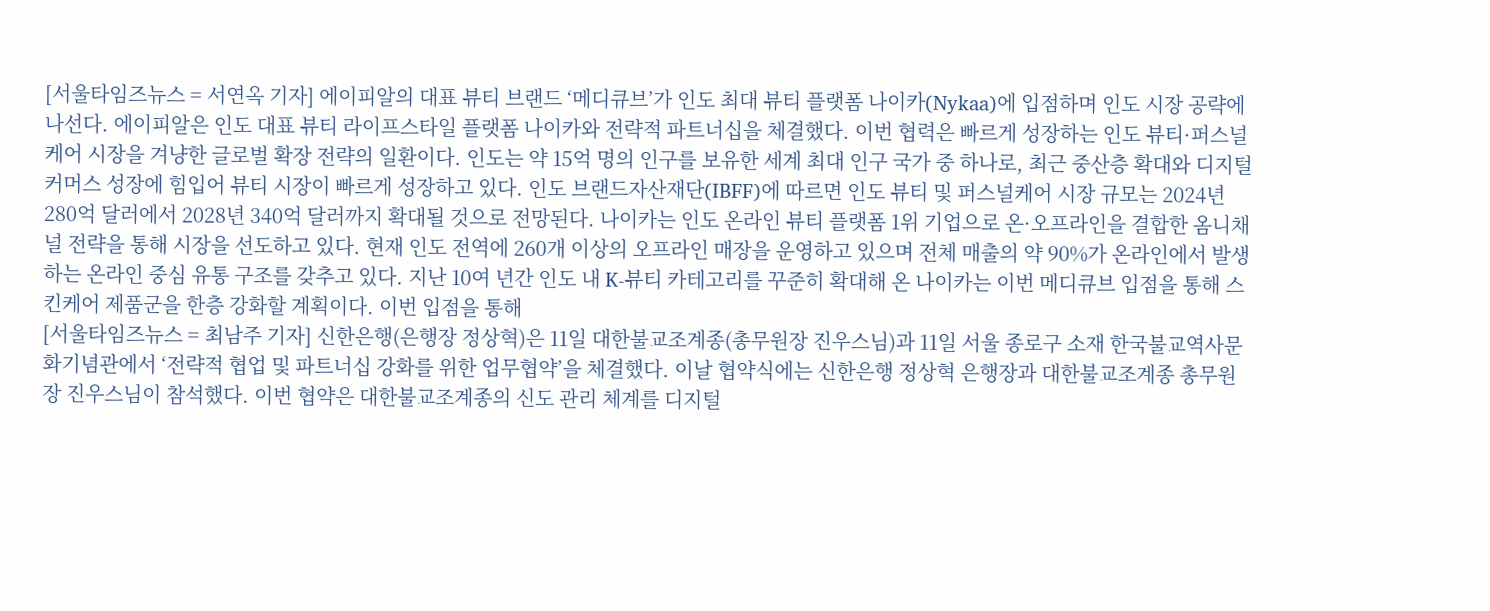[서울타임즈뉴스 = 서연옥 기자] 에이피알의 대표 뷰티 브랜드 ‘메디큐브’가 인도 최대 뷰티 플랫폼 나이카(Nykaa)에 입점하며 인도 시장 공략에 나선다. 에이피알은 인도 대표 뷰티 라이프스타일 플랫폼 나이카와 전략적 파트너십을 체결했다. 이번 협력은 빠르게 성장하는 인도 뷰티·퍼스널케어 시장을 겨냥한 글로벌 확장 전략의 일환이다. 인도는 약 15억 명의 인구를 보유한 세계 최대 인구 국가 중 하나로, 최근 중산층 확대와 디지털 커머스 성장에 힘입어 뷰티 시장이 빠르게 성장하고 있다. 인도 브랜드자산재단(IBFF)에 따르면 인도 뷰티 및 퍼스널케어 시장 규모는 2024년 280억 달러에서 2028년 340억 달러까지 확대될 것으로 전망된다. 나이카는 인도 온라인 뷰티 플랫폼 1위 기업으로 온·오프라인을 결합한 옴니채널 전략을 통해 시장을 선도하고 있다. 현재 인도 전역에 260개 이상의 오프라인 매장을 운영하고 있으며 전체 매출의 약 90%가 온라인에서 발생하는 온라인 중심 유통 구조를 갖추고 있다. 지난 10여 년간 인도 내 K-뷰티 카테고리를 꾸준히 확대해 온 나이카는 이번 메디큐브 입점을 통해 스킨케어 제품군을 한층 강화할 계획이다. 이번 입점을 통해
[서울타임즈뉴스 = 최남주 기자] 신한은행(은행장 정상혁)은 11일 대한불교조계종(총무원장 진우스님)과 11일 서울 종로구 소재 한국불교역사문화기념관에서 ‘전략적 협업 및 파트너십 강화를 위한 업무협약’을 체결했다. 이날 협약식에는 신한은행 정상혁 은행장과 대한불교조계종 총무원장 진우스님이 참석했다. 이번 협약은 대한불교조계종의 신도 관리 체계를 디지털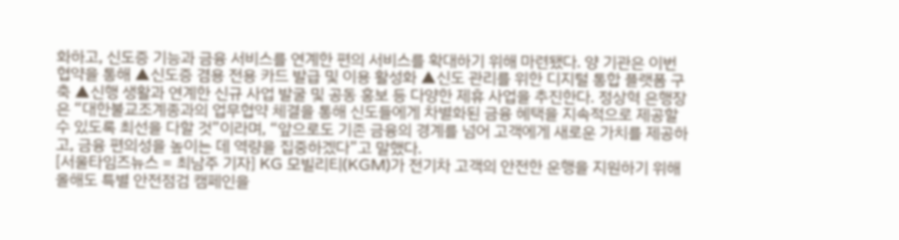화하고, 신도증 기능과 금융 서비스를 연계한 편의 서비스를 확대하기 위해 마련됐다. 양 기관은 이번 협약을 통해 ▲신도증 겸용 전용 카드 발급 및 이용 활성화 ▲신도 관리를 위한 디지털 통합 플랫폼 구축 ▲신행 생활과 연계한 신규 사업 발굴 및 공동 홍보 등 다양한 제휴 사업을 추진한다. 정상혁 은행장은 “대한불교조계종과의 업무협약 체결을 통해 신도들에게 차별화된 금융 혜택을 지속적으로 제공할 수 있도록 최선을 다할 것”이라며, “앞으로도 기존 금융의 경계를 넘어 고객에게 새로운 가치를 제공하고, 금융 편의성을 높이는 데 역량을 집중하겠다”고 말했다.
[서울타임즈뉴스 = 최남주 기자] KG 모빌리티(KGM)가 전기차 고객의 안전한 운행을 지원하기 위해 올해도 특별 안전점검 캠페인을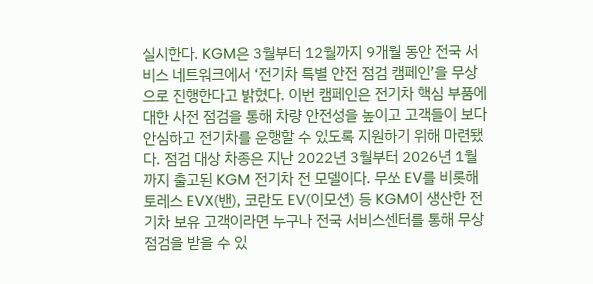실시한다. KGM은 3월부터 12월까지 9개월 동안 전국 서비스 네트워크에서 ‘전기차 특별 안전 점검 캠페인’을 무상으로 진행한다고 밝혔다. 이번 캠페인은 전기차 핵심 부품에 대한 사전 점검을 통해 차량 안전성을 높이고 고객들이 보다 안심하고 전기차를 운행할 수 있도록 지원하기 위해 마련됐다. 점검 대상 차종은 지난 2022년 3월부터 2026년 1월까지 출고된 KGM 전기차 전 모델이다. 무쏘 EV를 비롯해 토레스 EVX(밴), 코란도 EV(이모션) 등 KGM이 생산한 전기차 보유 고객이라면 누구나 전국 서비스센터를 통해 무상 점검을 받을 수 있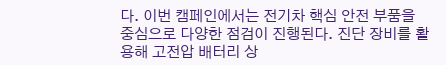다. 이번 캠페인에서는 전기차 핵심 안전 부품을 중심으로 다양한 점검이 진행된다. 진단 장비를 활용해 고전압 배터리 상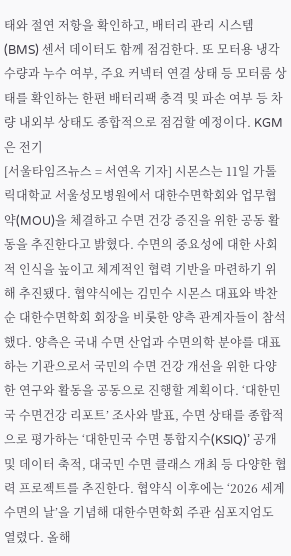태와 절연 저항을 확인하고, 배터리 관리 시스템(BMS) 센서 데이터도 함께 점검한다. 또 모터용 냉각수량과 누수 여부, 주요 커넥터 연결 상태 등 모터룸 상태를 확인하는 한편 배터리팩 충격 및 파손 여부 등 차량 내외부 상태도 종합적으로 점검할 예정이다. KGM은 전기
[서울타임즈뉴스 = 서연옥 기자] 시몬스는 11일 가톨릭대학교 서울성모병원에서 대한수면학회와 업무협약(MOU)을 체결하고 수면 건강 증진을 위한 공동 활동을 추진한다고 밝혔다. 수면의 중요성에 대한 사회적 인식을 높이고 체계적인 협력 기반을 마련하기 위해 추진됐다. 협약식에는 김민수 시몬스 대표와 박찬순 대한수면학회 회장을 비롯한 양측 관계자들이 참석했다. 양측은 국내 수면 산업과 수면의학 분야를 대표하는 기관으로서 국민의 수면 건강 개선을 위한 다양한 연구와 활동을 공동으로 진행할 계획이다. ‘대한민국 수면건강 리포트’ 조사와 발표, 수면 상태를 종합적으로 평가하는 ‘대한민국 수면 통합지수(KSIQ)’ 공개 및 데이터 축적, 대국민 수면 클래스 개최 등 다양한 협력 프로젝트를 추진한다. 협약식 이후에는 ‘2026 세계 수면의 날’을 기념해 대한수면학회 주관 심포지엄도 열렸다. 올해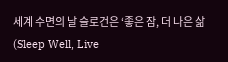세계 수면의 날 슬로건은 ‘좋은 잠, 더 나은 삶(Sleep Well, Live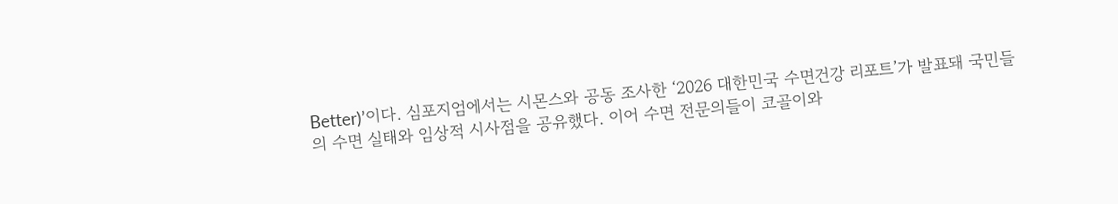Better)’이다. 심포지엄에서는 시몬스와 공동 조사한 ‘2026 대한민국 수면건강 리포트’가 발표돼 국민들의 수면 실태와 임상적 시사점을 공유했다. 이어 수면 전문의들이 코골이와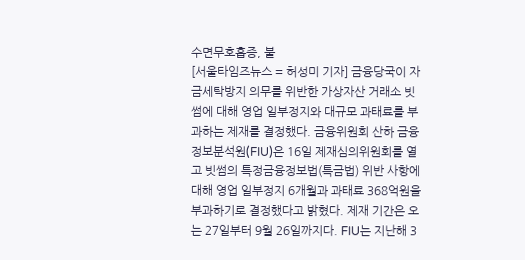수면무호흡증, 불
[서울타임즈뉴스 = 허성미 기자] 금융당국이 자금세탁방지 의무를 위반한 가상자산 거래소 빗썸에 대해 영업 일부정지와 대규모 과태료를 부과하는 제재를 결정했다. 금융위원회 산하 금융정보분석원(FIU)은 16일 제재심의위원회를 열고 빗썸의 특정금융정보법(특금법) 위반 사항에 대해 영업 일부정지 6개월과 과태료 368억원을 부과하기로 결정했다고 밝혔다. 제재 기간은 오는 27일부터 9월 26일까지다. FIU는 지난해 3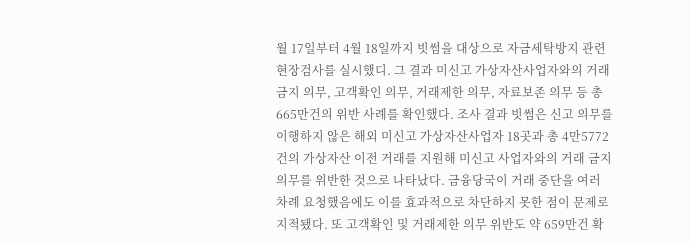월 17일부터 4월 18일까지 빗썸을 대상으로 자금세탁방지 관련 현장검사를 실시했디. 그 결과 미신고 가상자산사업자와의 거래 금지 의무, 고객확인 의무, 거래제한 의무, 자료보존 의무 등 총 665만건의 위반 사례를 확인했다. 조사 결과 빗썸은 신고 의무를 이행하지 않은 해외 미신고 가상자산사업자 18곳과 총 4만5772건의 가상자산 이전 거래를 지원해 미신고 사업자와의 거래 금지 의무를 위반한 것으로 나타났다. 금융당국이 거래 중단을 여러 차례 요청했음에도 이를 효과적으로 차단하지 못한 점이 문제로 지적됐다. 또 고객확인 및 거래제한 의무 위반도 약 659만건 확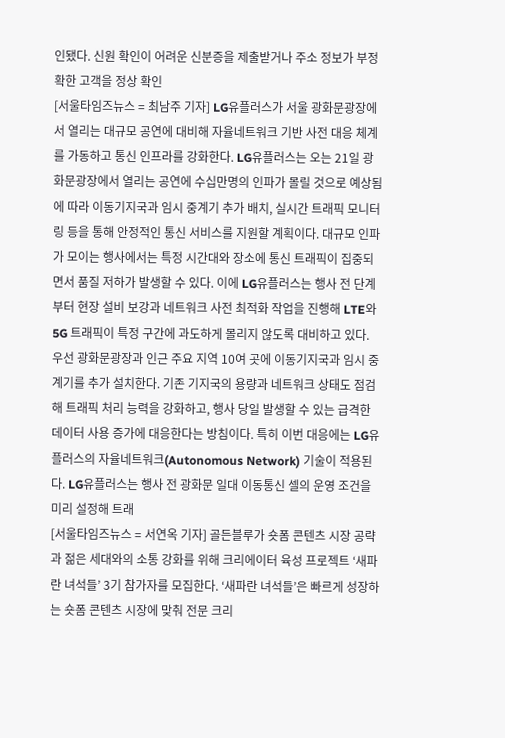인됐다. 신원 확인이 어려운 신분증을 제출받거나 주소 정보가 부정확한 고객을 정상 확인
[서울타임즈뉴스 = 최남주 기자] LG유플러스가 서울 광화문광장에서 열리는 대규모 공연에 대비해 자율네트워크 기반 사전 대응 체계를 가동하고 통신 인프라를 강화한다. LG유플러스는 오는 21일 광화문광장에서 열리는 공연에 수십만명의 인파가 몰릴 것으로 예상됨에 따라 이동기지국과 임시 중계기 추가 배치, 실시간 트래픽 모니터링 등을 통해 안정적인 통신 서비스를 지원할 계획이다. 대규모 인파가 모이는 행사에서는 특정 시간대와 장소에 통신 트래픽이 집중되면서 품질 저하가 발생할 수 있다. 이에 LG유플러스는 행사 전 단계부터 현장 설비 보강과 네트워크 사전 최적화 작업을 진행해 LTE와 5G 트래픽이 특정 구간에 과도하게 몰리지 않도록 대비하고 있다. 우선 광화문광장과 인근 주요 지역 10여 곳에 이동기지국과 임시 중계기를 추가 설치한다. 기존 기지국의 용량과 네트워크 상태도 점검해 트래픽 처리 능력을 강화하고, 행사 당일 발생할 수 있는 급격한 데이터 사용 증가에 대응한다는 방침이다. 특히 이번 대응에는 LG유플러스의 자율네트워크(Autonomous Network) 기술이 적용된다. LG유플러스는 행사 전 광화문 일대 이동통신 셀의 운영 조건을 미리 설정해 트래
[서울타임즈뉴스 = 서연옥 기자] 골든블루가 숏폼 콘텐츠 시장 공략과 젊은 세대와의 소통 강화를 위해 크리에이터 육성 프로젝트 ‘새파란 녀석들’ 3기 참가자를 모집한다. ‘새파란 녀석들’은 빠르게 성장하는 숏폼 콘텐츠 시장에 맞춰 전문 크리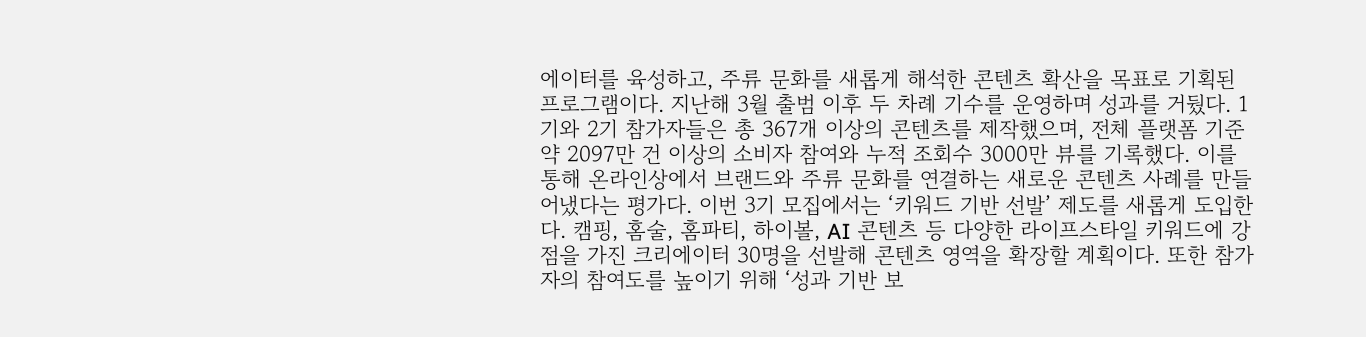에이터를 육성하고, 주류 문화를 새롭게 해석한 콘텐츠 확산을 목표로 기획된 프로그램이다. 지난해 3월 출범 이후 두 차례 기수를 운영하며 성과를 거뒀다. 1기와 2기 참가자들은 총 367개 이상의 콘텐츠를 제작했으며, 전체 플랫폼 기준 약 2097만 건 이상의 소비자 참여와 누적 조회수 3000만 뷰를 기록했다. 이를 통해 온라인상에서 브랜드와 주류 문화를 연결하는 새로운 콘텐츠 사례를 만들어냈다는 평가다. 이번 3기 모집에서는 ‘키워드 기반 선발’ 제도를 새롭게 도입한다. 캠핑, 홈술, 홈파티, 하이볼, AI 콘텐츠 등 다양한 라이프스타일 키워드에 강점을 가진 크리에이터 30명을 선발해 콘텐츠 영역을 확장할 계획이다. 또한 참가자의 참여도를 높이기 위해 ‘성과 기반 보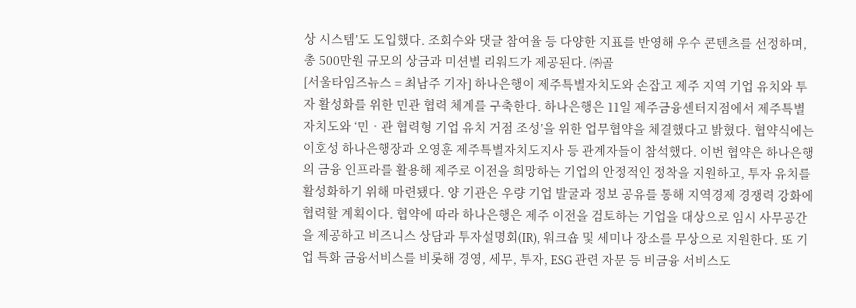상 시스템’도 도입했다. 조회수와 댓글 참여율 등 다양한 지표를 반영해 우수 콘텐츠를 선정하며, 총 500만원 규모의 상금과 미션별 리워드가 제공된다. ㈜골
[서울타임즈뉴스 = 최남주 기자] 하나은행이 제주특별자치도와 손잡고 제주 지역 기업 유치와 투자 활성화를 위한 민관 협력 체계를 구축한다. 하나은행은 11일 제주금융센터지점에서 제주특별자치도와 ‘민‧관 협력형 기업 유치 거점 조성’을 위한 업무협약을 체결했다고 밝혔다. 협약식에는 이호성 하나은행장과 오영훈 제주특별자치도지사 등 관계자들이 참석했다. 이번 협약은 하나은행의 금융 인프라를 활용해 제주로 이전을 희망하는 기업의 안정적인 정착을 지원하고, 투자 유치를 활성화하기 위해 마련됐다. 양 기관은 우량 기업 발굴과 정보 공유를 통해 지역경제 경쟁력 강화에 협력할 계획이다. 협약에 따라 하나은행은 제주 이전을 검토하는 기업을 대상으로 임시 사무공간을 제공하고 비즈니스 상담과 투자설명회(IR), 워크숍 및 세미나 장소를 무상으로 지원한다. 또 기업 특화 금융서비스를 비롯해 경영, 세무, 투자, ESG 관련 자문 등 비금융 서비스도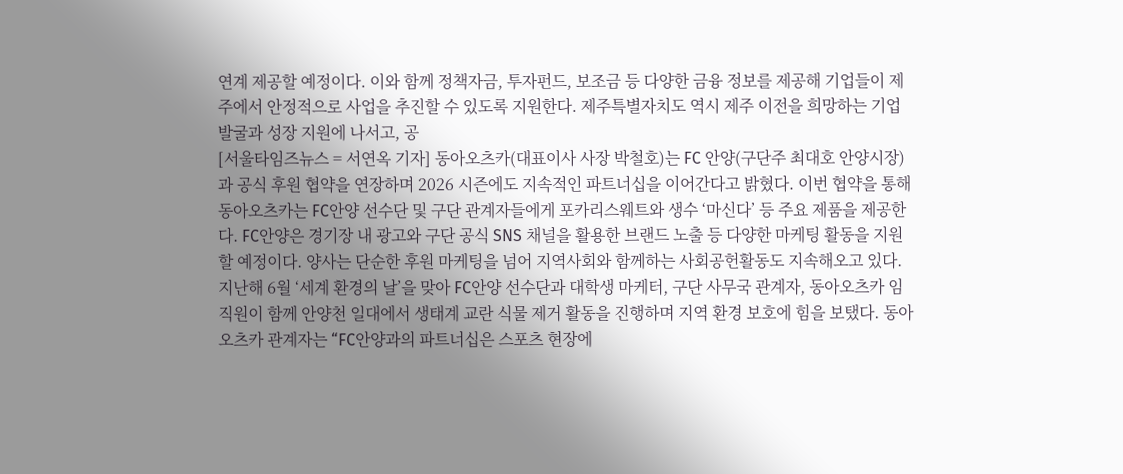연계 제공할 예정이다. 이와 함께 정책자금, 투자펀드, 보조금 등 다양한 금융 정보를 제공해 기업들이 제주에서 안정적으로 사업을 추진할 수 있도록 지원한다. 제주특별자치도 역시 제주 이전을 희망하는 기업 발굴과 성장 지원에 나서고, 공
[서울타임즈뉴스 = 서연옥 기자] 동아오츠카(대표이사 사장 박철호)는 FC 안양(구단주 최대호 안양시장)과 공식 후원 협약을 연장하며 2026 시즌에도 지속적인 파트너십을 이어간다고 밝혔다. 이번 협약을 통해 동아오츠카는 FC안양 선수단 및 구단 관계자들에게 포카리스웨트와 생수 ‘마신다’ 등 주요 제품을 제공한다. FC안양은 경기장 내 광고와 구단 공식 SNS 채널을 활용한 브랜드 노출 등 다양한 마케팅 활동을 지원할 예정이다. 양사는 단순한 후원 마케팅을 넘어 지역사회와 함께하는 사회공헌활동도 지속해오고 있다. 지난해 6월 ‘세계 환경의 날’을 맞아 FC안양 선수단과 대학생 마케터, 구단 사무국 관계자, 동아오츠카 임직원이 함께 안양천 일대에서 생태계 교란 식물 제거 활동을 진행하며 지역 환경 보호에 힘을 보탰다. 동아오츠카 관계자는 “FC안양과의 파트너십은 스포츠 현장에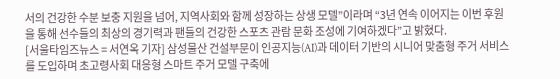서의 건강한 수분 보충 지원을 넘어, 지역사회와 함께 성장하는 상생 모델”이라며 “3년 연속 이어지는 이번 후원을 통해 선수들의 최상의 경기력과 팬들의 건강한 스포츠 관람 문화 조성에 기여하겠다”고 밝혔다.
[서울타임즈뉴스 = 서연옥 기자] 삼성물산 건설부문이 인공지능(AI)과 데이터 기반의 시니어 맞춤형 주거 서비스를 도입하며 초고령사회 대응형 스마트 주거 모델 구축에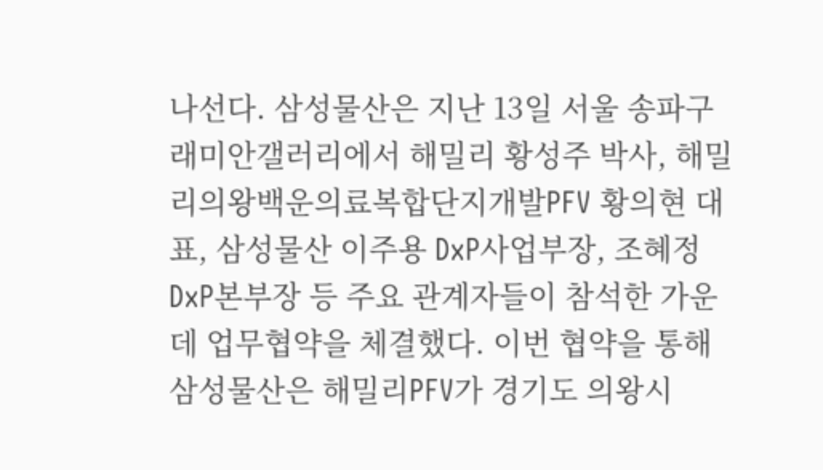나선다. 삼성물산은 지난 13일 서울 송파구 래미안갤러리에서 해밀리 황성주 박사, 해밀리의왕백운의료복합단지개발PFV 황의현 대표, 삼성물산 이주용 DxP사업부장, 조혜정 DxP본부장 등 주요 관계자들이 참석한 가운데 업무협약을 체결했다. 이번 협약을 통해 삼성물산은 해밀리PFV가 경기도 의왕시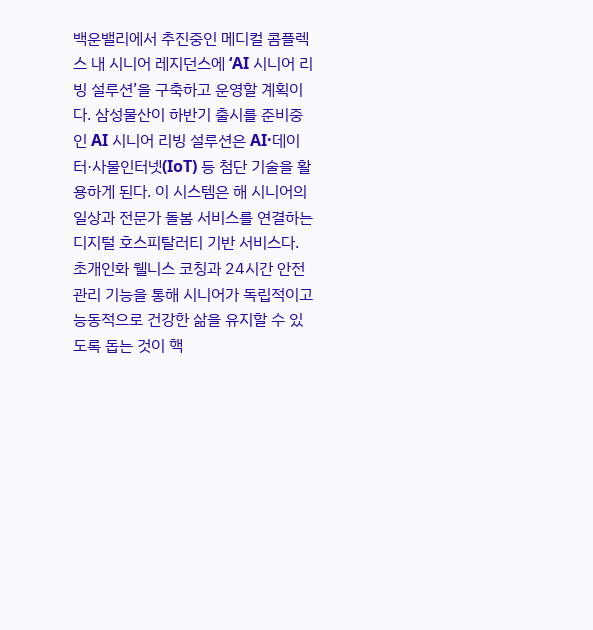백운밸리에서 추진중인 메디컬 콤플렉스 내 시니어 레지던스에 ‘AI 시니어 리빙 설루션’을 구축하고 운영할 계획이다. 삼성물산이 하반기 출시를 준비중인 AI 시니어 리빙 설루션은 AI·데이터·사물인터넷(IoT) 등 첨단 기술을 활용하게 된다. 이 시스템은 해 시니어의 일상과 전문가 돌봄 서비스를 연결하는 디지털 호스피탈러티 기반 서비스다. 초개인화 웰니스 코칭과 24시간 안전 관리 기능을 통해 시니어가 독립적이고 능동적으로 건강한 삶을 유지할 수 있도록 돕는 것이 핵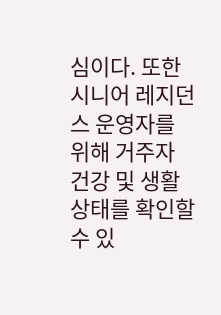심이다. 또한 시니어 레지던스 운영자를 위해 거주자 건강 및 생활 상태를 확인할 수 있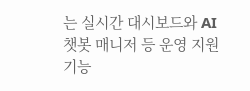는 실시간 대시보드와 AI 챗봇 매니저 등 운영 지원 기능